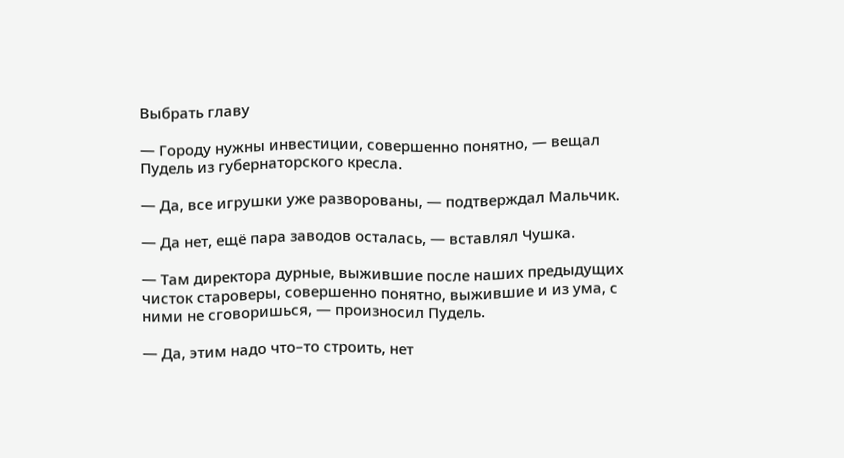Выбрать главу

— Городу нужны инвестиции, совершенно понятно, — вещал Пудель из губернаторского кресла.

— Да, все игрушки уже разворованы, — подтверждал Мальчик.

— Да нет, ещё пара заводов осталась, — вставлял Чушка.

— Там директора дурные, выжившие после наших предыдущих чисток староверы, совершенно понятно, выжившие и из ума, с ними не сговоришься, — произносил Пудель.

— Да, этим надо что–то строить, нет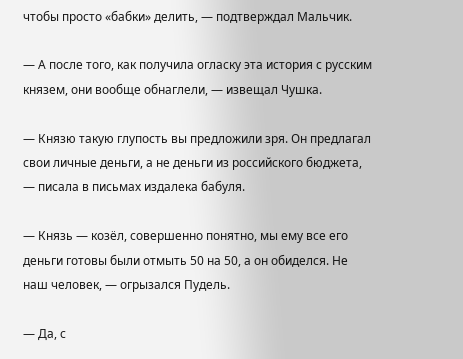чтобы просто «бабки» делить, — подтверждал Мальчик.

— А после того, как получила огласку эта история с русским князем, они вообще обнаглели, — извещал Чушка.

— Князю такую глупость вы предложили зря. Он предлагал свои личные деньги, а не деньги из российского бюджета, — писала в письмах издалека бабуля.

— Князь — козёл, совершенно понятно, мы ему все его деньги готовы были отмыть 50 на 50, а он обиделся. Не наш человек, — огрызался Пудель.

— Да, с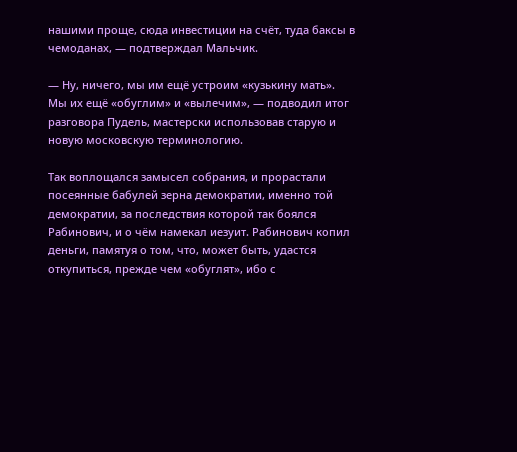нашими проще, сюда инвестиции на счёт, туда баксы в чемоданах, — подтверждал Мальчик.

— Ну, ничего, мы им ещё устроим «кузькину мать». Мы их ещё «обуглим» и «вылечим», — подводил итог разговора Пудель, мастерски использовав старую и новую московскую терминологию.

Так воплощался замысел собрания, и прорастали посеянные бабулей зерна демократии, именно той демократии, за последствия которой так боялся Рабинович, и о чём намекал иезуит. Рабинович копил деньги, памятуя о том, что, может быть, удастся откупиться, прежде чем «обуглят», ибо с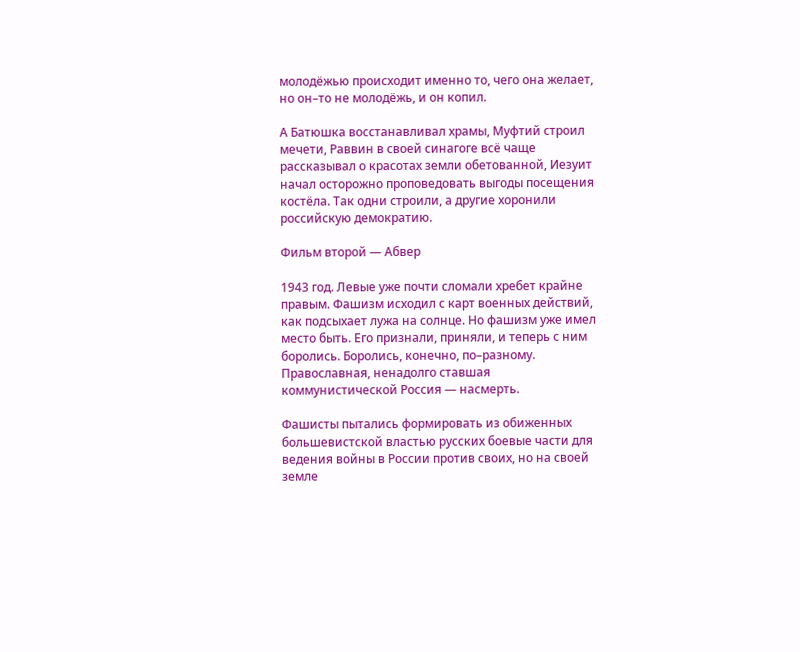молодёжью происходит именно то, чего она желает, но он–то не молодёжь, и он копил.

А Батюшка восстанавливал храмы, Муфтий строил мечети, Раввин в своей синагоге всё чаще рассказывал о красотах земли обетованной, Иезуит начал осторожно проповедовать выгоды посещения костёла. Так одни строили, а другие хоронили российскую демократию.

Фильм второй — Абвер

1943 год. Левые уже почти сломали хребет крайне правым. Фашизм исходил с карт военных действий, как подсыхает лужа на солнце. Но фашизм уже имел место быть. Его признали, приняли, и теперь с ним боролись. Боролись, конечно, по–разному. Православная, ненадолго ставшая коммунистической Россия — насмерть.

Фашисты пытались формировать из обиженных большевистской властью русских боевые части для ведения войны в России против своих, но на своей земле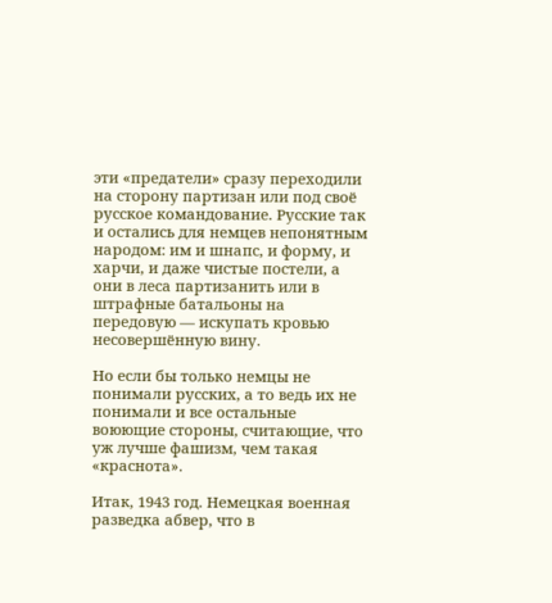эти «предатели» сразу переходили на сторону партизан или под своё русское командование. Русские так и остались для немцев непонятным народом: им и шнапс, и форму, и харчи, и даже чистые постели, а они в леса партизанить или в штрафные батальоны на передовую — искупать кровью несовершённую вину.

Но если бы только немцы не понимали русских, а то ведь их не понимали и все остальные воюющие стороны, считающие, что уж лучше фашизм, чем такая «краснота».

Итак, 1943 год. Немецкая военная разведка абвер, что в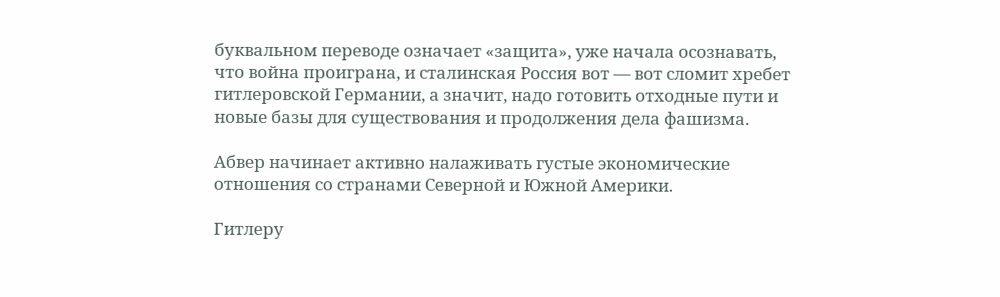буквальном переводе означает «защита», уже начала осознавать, что война проиграна, и сталинская Россия вот — вот сломит хребет гитлеровской Германии, а значит, надо готовить отходные пути и новые базы для существования и продолжения дела фашизма.

Абвер начинает активно налаживать густые экономические отношения со странами Северной и Южной Америки.

Гитлеру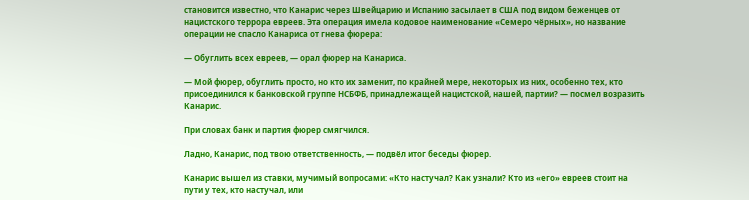становится известно, что Канарис через Швейцарию и Испанию засылает в США под видом беженцев от нацистского террора евреев. Эта операция имела кодовое наименование «Семеро чёрных», но название операции не спасло Канариса от гнева фюрера:

— Обуглить всех евреев, — орал фюрер на Канариса.

— Мой фюрер, обуглить просто, но кто их заменит, по крайней мере, некоторых из них, особенно тех, кто присоединился к банковской группе НСБФБ, принадлежащей нацистской, нашей, партии? — посмел возразить Канарис.

При словах банк и партия фюрер смягчился.

Ладно, Канарис, под твою ответственность, — подвёл итог беседы фюрер.

Канарис вышел из ставки, мучимый вопросами: «Кто настучал? Как узнали? Кто из «его» евреев стоит на пути у тех, кто настучал, или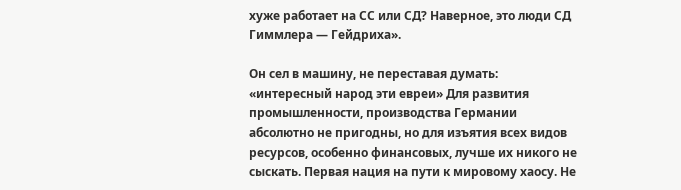хуже работает на СС или СД? Наверное, это люди СД Гиммлера — Гейдриха».

Он сел в машину, не переставая думать: «интересный народ эти евреи» Для развития промышленности, производства Германии абсолютно не пригодны, но для изъятия всех видов ресурсов, особенно финансовых, лучше их никого не сыскать. Первая нация на пути к мировому хаосу. Не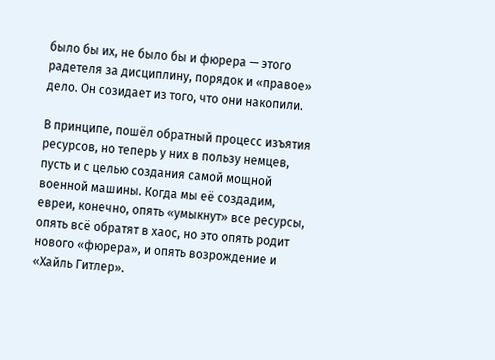было бы их, не было бы и фюрера — этого радетеля за дисциплину, порядок и «правое» дело. Он созидает из того, что они накопили.

В принципе, пошёл обратный процесс изъятия ресурсов, но теперь у них в пользу немцев, пусть и с целью создания самой мощной военной машины. Когда мы её создадим, евреи, конечно, опять «умыкнут» все ресурсы, опять всё обратят в хаос, но это опять родит нового «фюрера», и опять возрождение и «Хайль Гитлер».